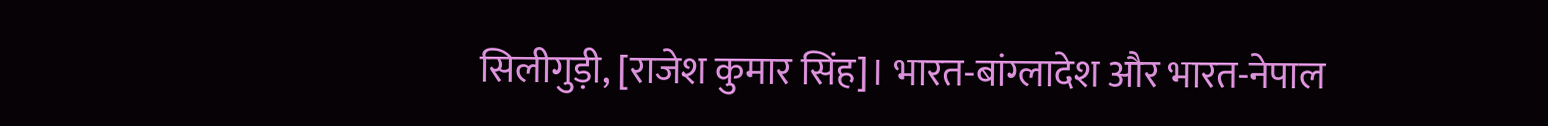सिलीगुड़ी, [राजेश कुमार सिंह]। भारत-बांग्लादेश और भारत-नेपाल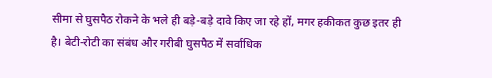सीमा से घुसपैठ रोकने के भले ही बड़े-बड़े दावे किए जा रहे हों, मगर हकीकत कुछ इतर ही है। बेटी-रोटी का संबंध और गरीबी घुसपैठ में सर्वाधिक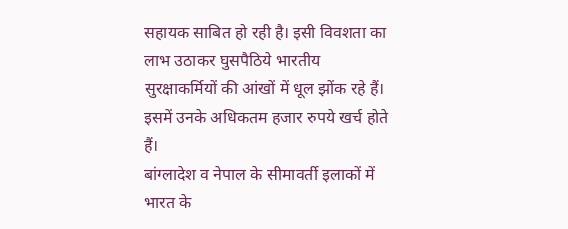सहायक साबित हो रही है। इसी विवशता का लाभ उठाकर घुसपैठिये भारतीय सुरक्षाकर्मियों की आंखों में धूल झोंक रहे हैं। इसमें उनके अधिकतम हजार रुपये खर्च होते हैं।
बांग्लादेश व नेपाल के सीमावर्ती इलाकों में भारत के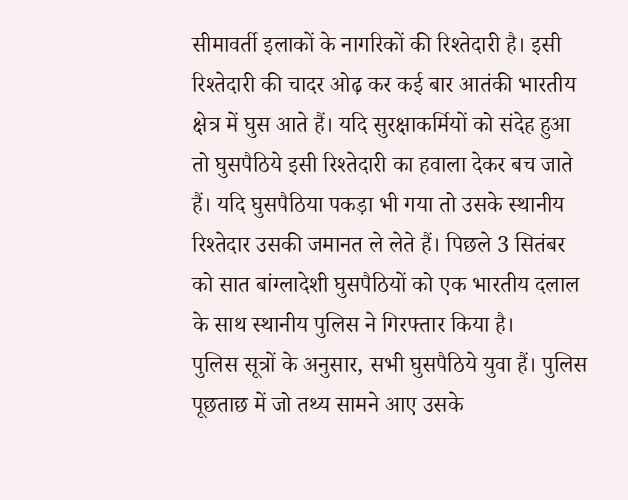सीमावर्ती इलाकों के नागरिकों की रिश्तेदारी है। इसी रिश्तेदारी की चादर ओढ़ कर कई बार आतंकी भारतीय क्षेत्र में घुस आते हैं। यदि सुरक्षाकर्मियों को संदेह हुआ तो घुसपैठिये इसी रिश्तेदारी का हवाला देकर बच जाते हैं। यदि घुसपैठिया पकड़ा भी गया तो उसके स्थानीय रिश्तेदार उसकी जमानत ले लेते हैं। पिछले 3 सितंबर को सात बांग्लादेशी घुसपैठियों को एक भारतीय दलाल के साथ स्थानीय पुलिस ने गिरफ्तार किया है।
पुलिस सूत्रों के अनुसार, सभी घुसपैठिये युवा हैं। पुलिस पूछताछ में जो तथ्य सामने आए उसके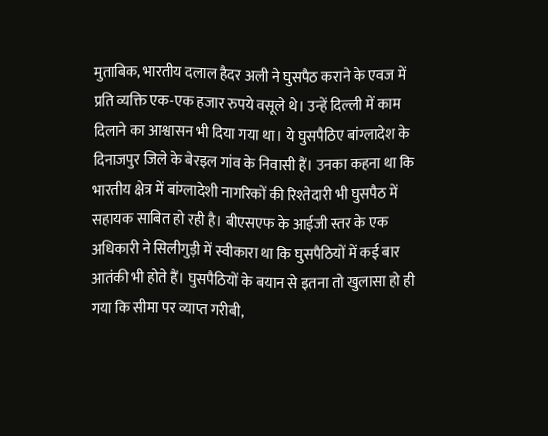मुताबिक, भारतीय दलाल हैदर अली ने घुसपैठ कराने के एवज में प्रति व्यक्ति एक-एक हजार रुपये वसूले थे। उन्हें दिल्ली में काम दिलाने का आश्वासन भी दिया गया था। ये घुसपैठिए बांग्लादेश के दिनाजपुर जिले के बेरइल गांव के निवासी हैं। उनका कहना था कि भारतीय क्षेत्र में बांग्लादेशी नागरिकों की रिश्तेदारी भी घुसपैठ में सहायक साबित हो रही है। बीएसएफ के आईजी स्तर के एक अधिकारी ने सिलीगुड़ी में स्वीकारा था कि घुसपैठियों में कई बार आतंकी भी होते हैं। घुसपैठियों के बयान से इतना तो खुलासा हो ही गया कि सीमा पर व्याप्त गरीबी,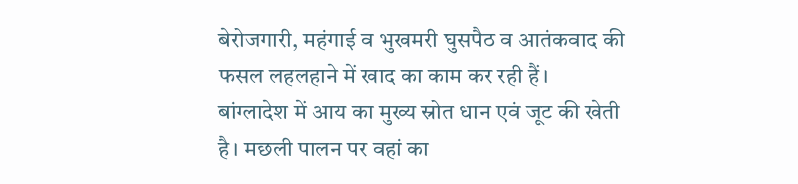बेरोजगारी, महंगाई व भुखमरी घुसपैठ व आतंकवाद की फसल लहलहाने में खाद का काम कर रही हैं।
बांग्लादेश में आय का मुख्य स्रोत धान एवं जूट की खेती है। मछली पालन पर वहां का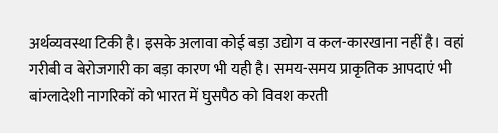अर्थव्यवस्था टिकी है। इसके अलावा कोई बड़ा उद्योग व कल-कारखाना नहीं है। वहां गरीबी व बेरोजगारी का बड़ा कारण भी यही है। समय-समय प्राकृतिक आपदाएं भी बांग्लादेशी नागरिकों को भारत में घुसपैठ को विवश करती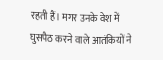रहती हैं। मगर उनके वेश में घुसपैठ करने वाले आतंकियों ने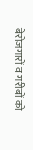बेरोजगारों व गरीबों को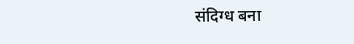संदिग्ध बना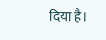दिया है।